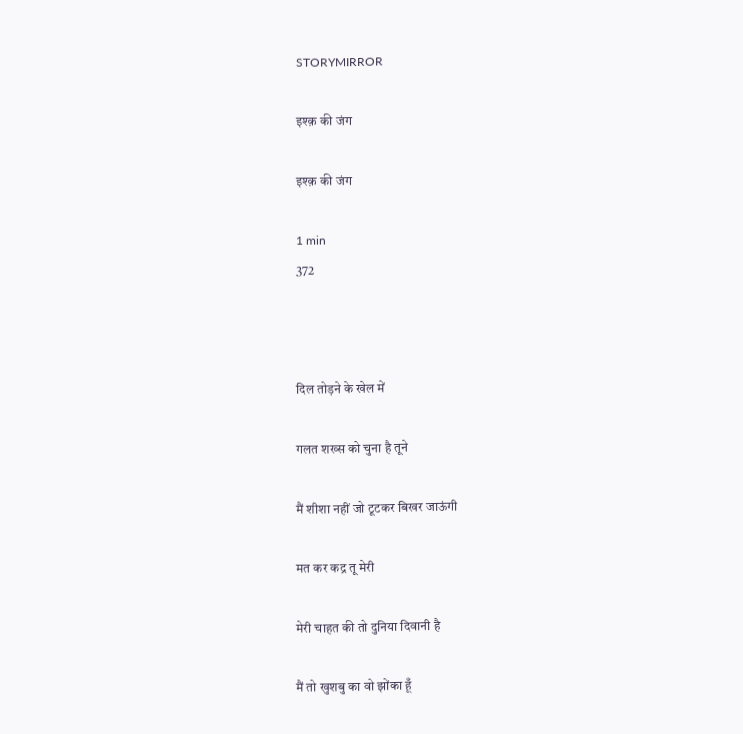STORYMIRROR

इश्क़ की जंग

इश्क़ की जंग

1 min
372



दिल तोड़ने के खेल में

गलत शख्स को चुना है तूने

मैं शीशा नहीं जो टूटकर बिखर जाऊंगी

मत कर कद्र तू मेरी

मेरी चाहत की तो दुनिया दिवानी है

मैं तो खुशबु का वो झोंका हूँ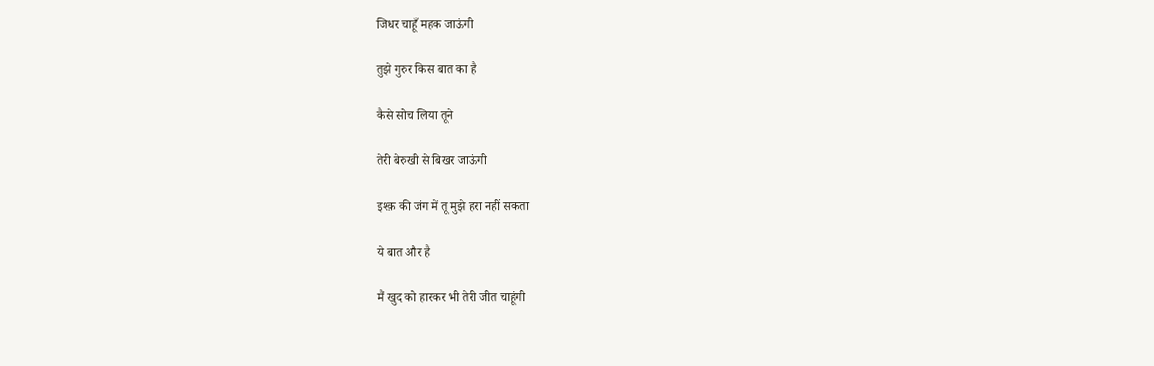जिधर चाहूँ महक जाऊंगी

तुझे गुरुर किस बात का है

कैसे सोच लिया तूने

तेरी बेरुखी से बिखर जाऊंगी

इश्क़ की जंग में तू मुझे हरा नहीं सकता

ये बात और है

मैं खुद को हारकर भी तेरी जीत चाहूंगी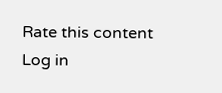Rate this content
Log in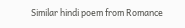Similar hindi poem from Romance